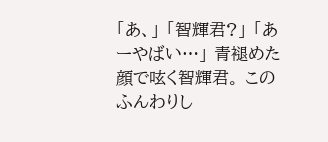「あ、」 「智輝君?」 「あーやばい…」 青褪めた顔で呟く智輝君。 このふんわりし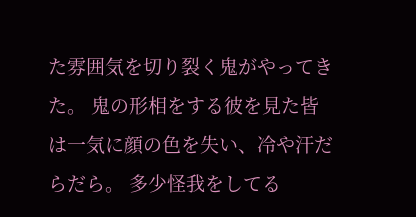た雰囲気を切り裂く鬼がやってきた。 鬼の形相をする彼を見た皆は一気に顔の色を失い、冷や汗だらだら。 多少怪我をしてる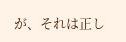が、それは正し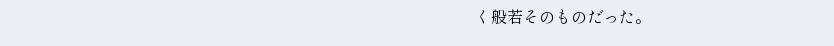く般若そのものだった。